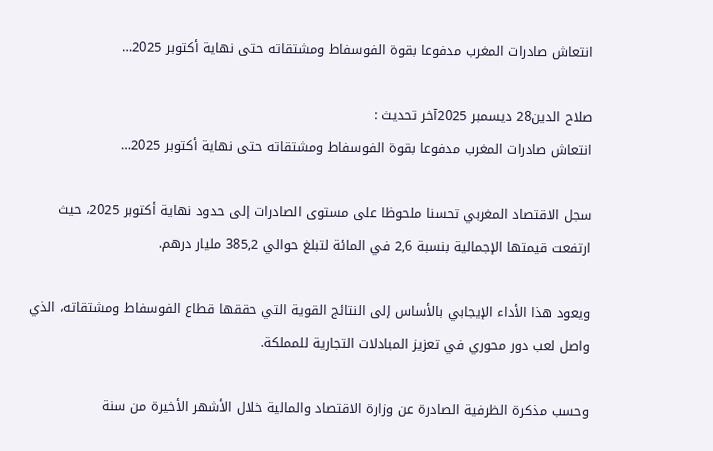انتعاش صادرات المغرب مدفوعا بقوة الفوسفاط ومشتقاته حتى نهاية أكتوبر 2025…

صلاح الدين28 ديسمبر 2025آخر تحديث :
انتعاش صادرات المغرب مدفوعا بقوة الفوسفاط ومشتقاته حتى نهاية أكتوبر 2025…

سجل الاقتصاد المغربي تحسنا ملحوظا على مستوى الصادرات إلى حدود نهاية أكتوبر 2025، حيث ارتفعت قيمتها الإجمالية بنسبة 2,6 في المائة لتبلغ حوالي 385,2 مليار درهم.

ويعود هذا الأداء الإيجابي بالأساس إلى النتائج القوية التي حققها قطاع الفوسفاط ومشتقاته، الذي واصل لعب دور محوري في تعزيز المبادلات التجارية للمملكة.

وحسب مذكرة الظرفية الصادرة عن وزارة الاقتصاد والمالية خلال الأشهر الأخيرة من سنة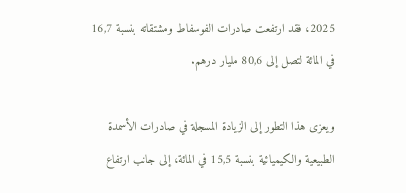2025، فقد ارتفعت صادرات الفوسفاط ومشتقاته بنسبة 16,7 في المائة لتصل إلى 80,6 مليار درهم.

ويعزى هذا التطور إلى الزيادة المسجلة في صادرات الأسمدة الطبيعية والكيميائية بنسبة 15,5 في المائة، إلى جانب ارتفاع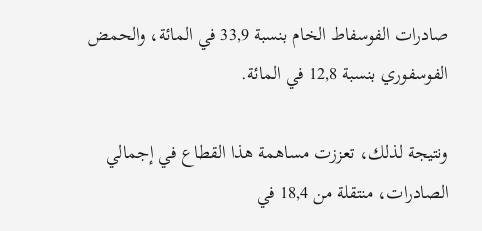صادرات الفوسفاط الخام بنسبة 33,9 في المائة، والحمض الفوسفوري بنسبة 12,8 في المائة.

ونتيجة لذلك، تعززت مساهمة هذا القطاع في إجمالي الصادرات، منتقلة من 18,4 في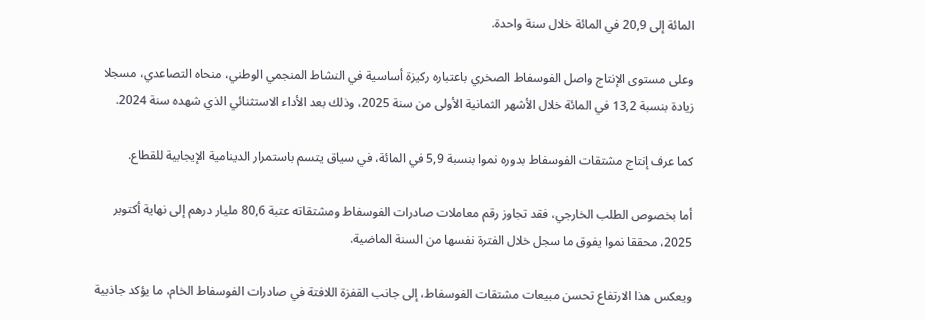المائة إلى 20,9 في المائة خلال سنة واحدة.

وعلى مستوى الإنتاج واصل الفوسفاط الصخري باعتباره ركيزة أساسية في النشاط المنجمي الوطني، منحاه التصاعدي، مسجلا زيادة بنسبة 13,2 في المائة خلال الأشهر الثمانية الأولى من سنة 2025، وذلك بعد الأداء الاستثنائي الذي شهده سنة 2024.

كما عرف إنتاج مشتقات الفوسفاط بدوره نموا بنسبة 5,9 في المائة، في سياق يتسم باستمرار الدينامية الإيجابية للقطاع.

أما بخصوص الطلب الخارجي، فقد تجاوز رقم معاملات صادرات الفوسفاط ومشتقاته عتبة 80,6 مليار درهم إلى نهاية أكتوبر 2025، محققا نموا يفوق ما سجل خلال الفترة نفسها من السنة الماضية.

ويعكس هذا الارتفاع تحسن مبيعات مشتقات الفوسفاط، إلى جانب القفزة اللافتة في صادرات الفوسفاط الخام، ما يؤكد جاذبية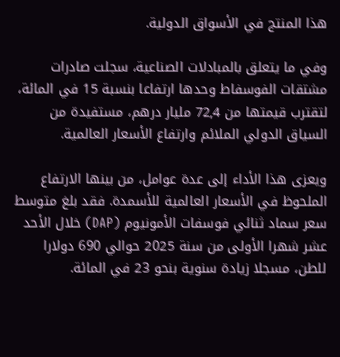هذا المنتج في الأسواق الدولية.

وفي ما يتعلق بالمبادلات الصناعية، سجلت صادرات مشتقات الفوسفاط وحدها ارتفاعا بنسبة 15 في المائة، لتقترب قيمتها من 72,4 مليار درهم، مستفيدة من السياق الدولي الملائم وارتفاع الأسعار العالمية.

ويعزى هذا الأداء إلى عدة عوامل، من بينها الارتفاع الملحوظ في الأسعار العالمية للأسمدة. فقد بلغ متوسط سعر سماد ثنائي فوسفات الأمونيوم (DAP) خلال الأحد عشر شهرا الأولى من سنة 2025 حوالي 690 دولارا للطن، مسجلا زيادة سنوية بنحو 23 في المائة.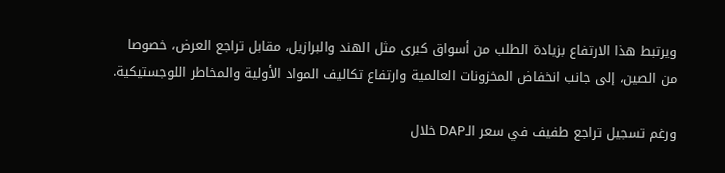ويرتبط هذا الارتفاع بزيادة الطلب من أسواق كبرى مثل الهند والبرازيل، مقابل تراجع العرض، خصوصا من الصين، إلى جانب انخفاض المخزونات العالمية وارتفاع تكاليف المواد الأولية والمخاطر اللوجستيكية.

ورغم تسجيل تراجع طفيف في سعر الـDAP خلال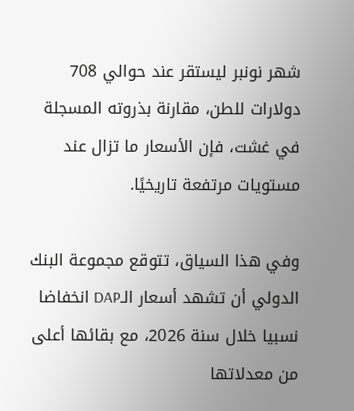شهر نونبر ليستقر عند حوالي 708 دولارات للطن، مقارنة بذروته المسجلة في غشت، فإن الأسعار ما تزال عند مستويات مرتفعة تاريخيًا.

وفي هذا السياق، تتوقع مجموعة البنك الدولي أن تشهد أسعار الـDAP انخفاضا نسبيا خلال سنة 2026، مع بقائها أعلى من معدلاتها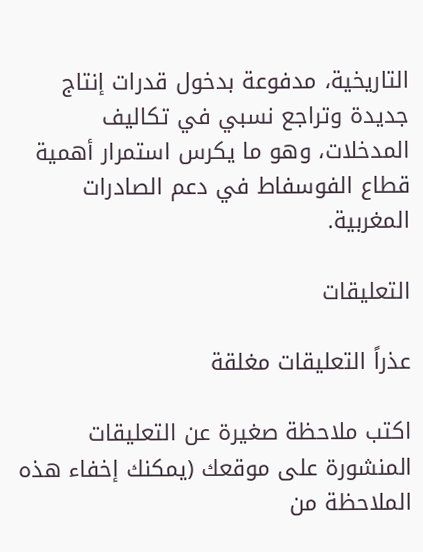التاريخية، مدفوعة بدخول قدرات إنتاج جديدة وتراجع نسبي في تكاليف المدخلات، وهو ما يكرس استمرار أهمية قطاع الفوسفاط في دعم الصادرات المغربية.

التعليقات

عذراً التعليقات مغلقة

اكتب ملاحظة صغيرة عن التعليقات المنشورة على موقعك (يمكنك إخفاء هذه الملاحظة من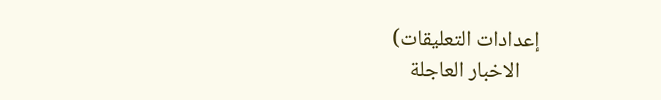إعدادات التعليقات)
    الاخبار العاجلة